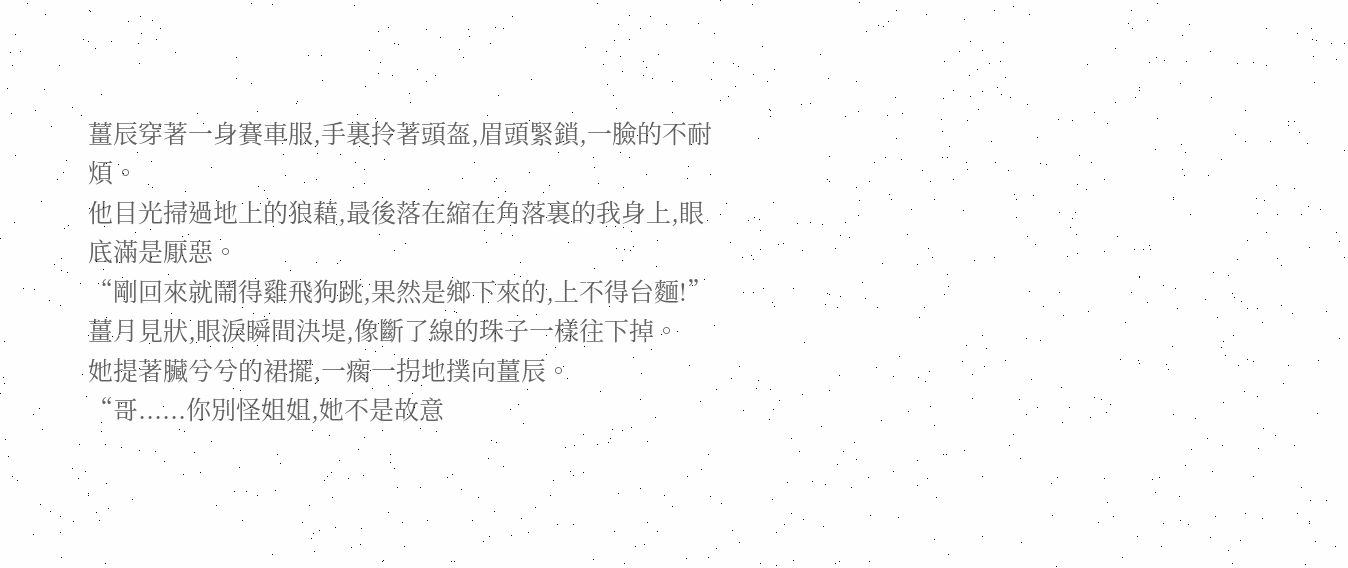薑辰穿著一身賽車服,手裏拎著頭盔,眉頭緊鎖,一臉的不耐煩。
他目光掃過地上的狼藉,最後落在縮在角落裏的我身上,眼底滿是厭惡。
“剛回來就鬧得雞飛狗跳,果然是鄉下來的,上不得台麵!”
薑月見狀,眼淚瞬間決堤,像斷了線的珠子一樣往下掉。
她提著臟兮兮的裙擺,一瘸一拐地撲向薑辰。
“哥......你別怪姐姐,她不是故意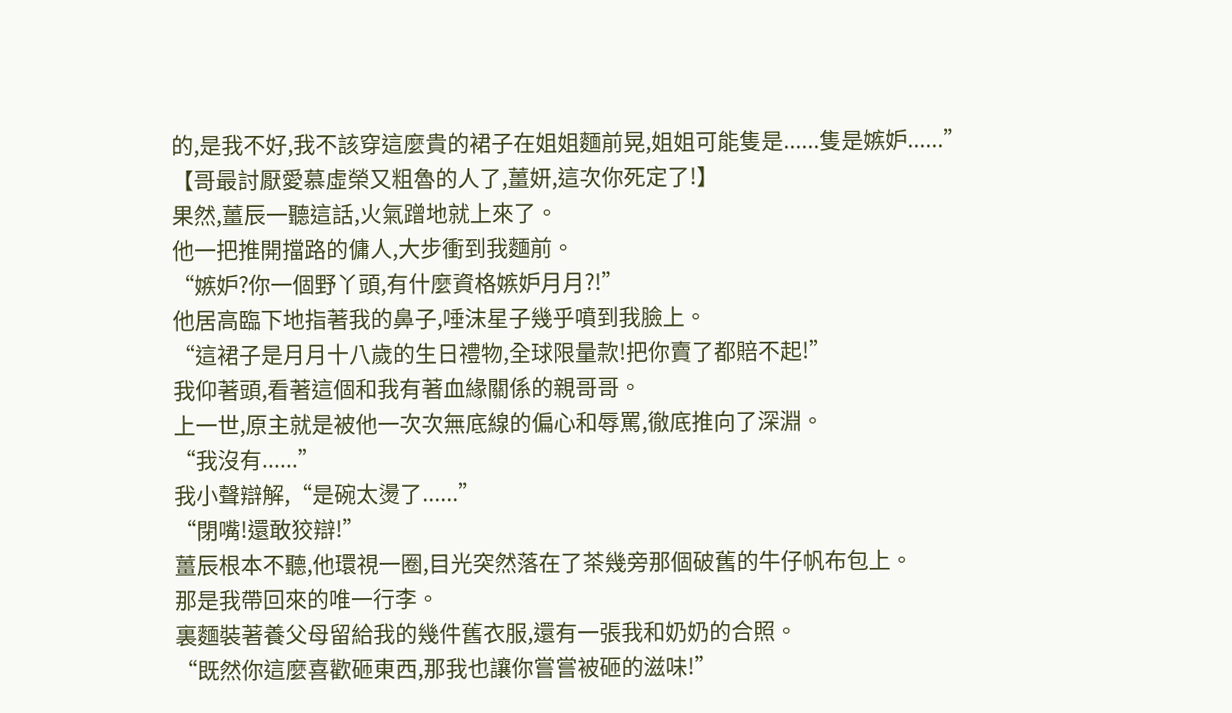的,是我不好,我不該穿這麼貴的裙子在姐姐麵前晃,姐姐可能隻是......隻是嫉妒......”
【哥最討厭愛慕虛榮又粗魯的人了,薑妍,這次你死定了!】
果然,薑辰一聽這話,火氣蹭地就上來了。
他一把推開擋路的傭人,大步衝到我麵前。
“嫉妒?你一個野丫頭,有什麼資格嫉妒月月?!”
他居高臨下地指著我的鼻子,唾沫星子幾乎噴到我臉上。
“這裙子是月月十八歲的生日禮物,全球限量款!把你賣了都賠不起!”
我仰著頭,看著這個和我有著血緣關係的親哥哥。
上一世,原主就是被他一次次無底線的偏心和辱罵,徹底推向了深淵。
“我沒有......”
我小聲辯解,“是碗太燙了......”
“閉嘴!還敢狡辯!”
薑辰根本不聽,他環視一圈,目光突然落在了茶幾旁那個破舊的牛仔帆布包上。
那是我帶回來的唯一行李。
裏麵裝著養父母留給我的幾件舊衣服,還有一張我和奶奶的合照。
“既然你這麼喜歡砸東西,那我也讓你嘗嘗被砸的滋味!”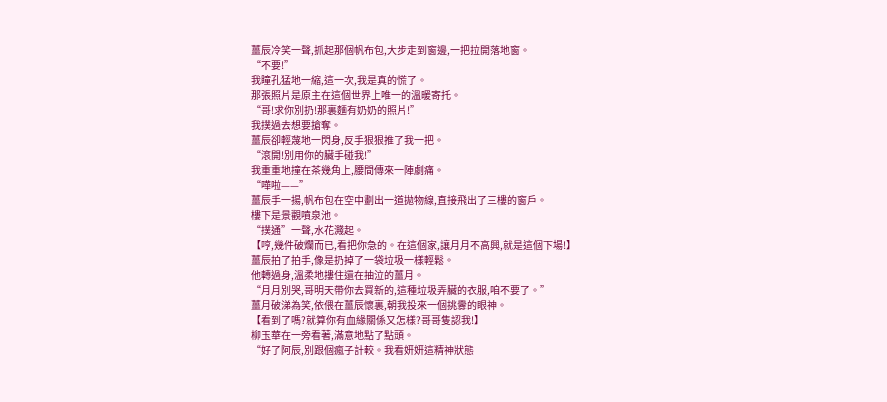薑辰冷笑一聲,抓起那個帆布包,大步走到窗邊,一把拉開落地窗。
“不要!”
我瞳孔猛地一縮,這一次,我是真的慌了。
那張照片是原主在這個世界上唯一的溫暖寄托。
“哥!求你別扔!那裏麵有奶奶的照片!”
我撲過去想要搶奪。
薑辰卻輕蔑地一閃身,反手狠狠推了我一把。
“滾開!別用你的臟手碰我!”
我重重地撞在茶幾角上,腰間傳來一陣劇痛。
“嘩啦——”
薑辰手一揚,帆布包在空中劃出一道拋物線,直接飛出了三樓的窗戶。
樓下是景觀噴泉池。
“撲通”一聲,水花濺起。
【哼,幾件破爛而已,看把你急的。在這個家,讓月月不高興,就是這個下場!】
薑辰拍了拍手,像是扔掉了一袋垃圾一樣輕鬆。
他轉過身,溫柔地摟住還在抽泣的薑月。
“月月別哭,哥明天帶你去買新的,這種垃圾弄臟的衣服,咱不要了。”
薑月破涕為笑,依偎在薑辰懷裏,朝我投來一個挑釁的眼神。
【看到了嗎?就算你有血緣關係又怎樣?哥哥隻認我!】
柳玉華在一旁看著,滿意地點了點頭。
“好了阿辰,別跟個瘋子計較。我看妍妍這精神狀態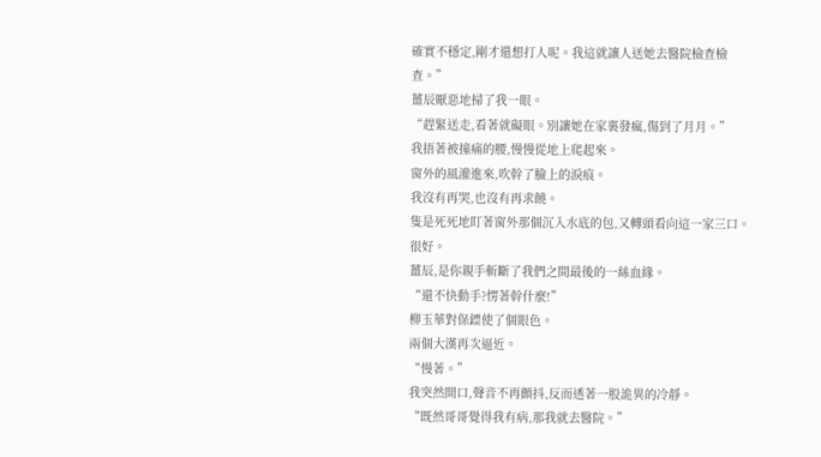確實不穩定,剛才還想打人呢。我這就讓人送她去醫院檢查檢查。”
薑辰厭惡地掃了我一眼。
“趕緊送走,看著就礙眼。別讓她在家裏發瘋,傷到了月月。”
我捂著被撞痛的腰,慢慢從地上爬起來。
窗外的風灌進來,吹幹了臉上的淚痕。
我沒有再哭,也沒有再求饒。
隻是死死地盯著窗外那個沉入水底的包,又轉頭看向這一家三口。
很好。
薑辰,是你親手斬斷了我們之間最後的一絲血緣。
“還不快動手?愣著幹什麼!”
柳玉華對保鏢使了個眼色。
兩個大漢再次逼近。
“慢著。”
我突然開口,聲音不再顫抖,反而透著一股詭異的冷靜。
“既然哥哥覺得我有病,那我就去醫院。”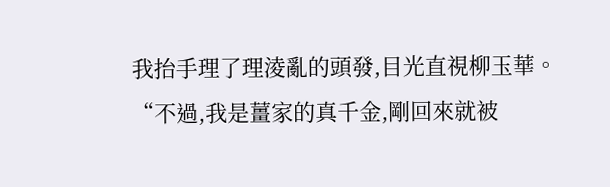我抬手理了理淩亂的頭發,目光直視柳玉華。
“不過,我是薑家的真千金,剛回來就被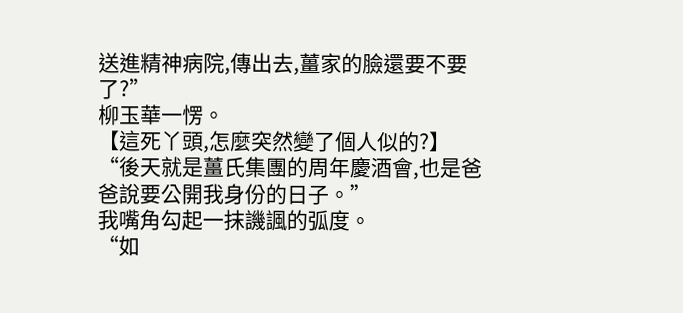送進精神病院,傳出去,薑家的臉還要不要了?”
柳玉華一愣。
【這死丫頭,怎麼突然變了個人似的?】
“後天就是薑氏集團的周年慶酒會,也是爸爸說要公開我身份的日子。”
我嘴角勾起一抹譏諷的弧度。
“如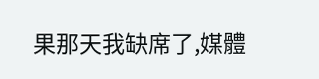果那天我缺席了,媒體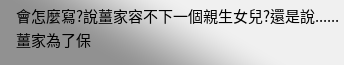會怎麼寫?說薑家容不下一個親生女兒?還是說......薑家為了保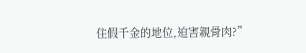住假千金的地位,迫害親骨肉?”